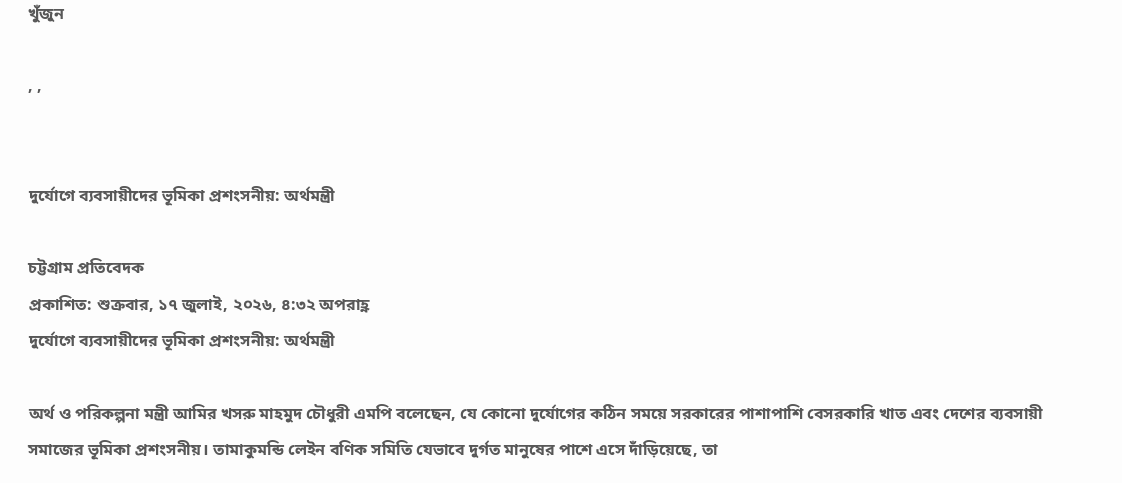খুঁজুন

, ,


দুর্যোগে ব্যবসায়ীদের ভূমিকা প্রশংসনীয়: অর্থমন্ত্রী

চট্টগ্রাম প্রতিবেদক
প্রকাশিত: শুক্রবার, ১৭ জুলাই, ২০২৬, ৪:৩২ অপরাহ্ণ
দুর্যোগে ব্যবসায়ীদের ভূমিকা প্রশংসনীয়: অর্থমন্ত্রী

অর্থ ও পরিকল্পনা মন্ত্রী আমির খসরু মাহমুদ চৌধুরী এমপি বলেছেন, যে কোনো দুর্যোগের কঠিন সময়ে সরকারের পাশাপাশি বেসরকারি খাত এবং দেশের ব্যবসায়ী সমাজের ভূমিকা প্রশংসনীয়। তামাকুমন্ডি লেইন বণিক সমিতি যেভাবে দুর্গত মানুষের পাশে এসে দাঁড়িয়েছে, তা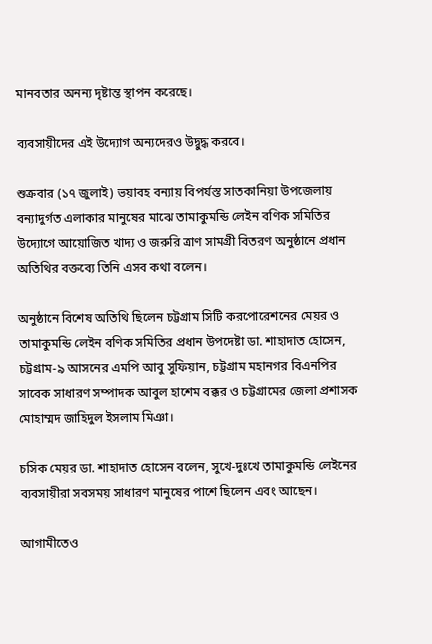মানবতার অনন্য দৃষ্টান্ত স্থাপন করেছে।

ব্যবসায়ীদের এই উদ্যোগ অন্যদেরও উদ্বুদ্ধ করবে।

শুক্রবার (১৭ জুলাই) ভয়াবহ বন্যায় বিপর্যস্ত সাতকানিয়া উপজেলায় বন্যাদুর্গত এলাকার মানুষের মাঝে তামাকুমন্ডি লেইন বণিক সমিতির উদ্যোগে আয়োজিত খাদ্য ও জরুরি ত্রাণ সামগ্রী বিতরণ অনুষ্ঠানে প্রধান অতিথির বক্তব্যে তিনি এসব কথা বলেন।

অনুষ্ঠানে বিশেষ অতিথি ছিলেন চট্টগ্রাম সিটি করপোরেশনের মেয়র ও তামাকুমন্ডি লেইন বণিক সমিতির প্রধান উপদেষ্টা ডা. শাহাদাত হোসেন, চট্টগ্রাম-৯ আসনের এমপি আবু সুফিয়ান, চট্টগ্রাম মহানগর বিএনপির সাবেক সাধারণ সম্পাদক আবুল হাশেম বক্কর ও চট্টগ্রামের জেলা প্রশাসক মোহাম্মদ জাহিদুল ইসলাম মিঞা।

চসিক মেয়র ডা. শাহাদাত হোসেন বলেন, সুখে-দুঃখে তামাকুমন্ডি লেইনের ব্যবসায়ীরা সবসময় সাধারণ মানুষের পাশে ছিলেন এবং আছেন।

আগামীতেও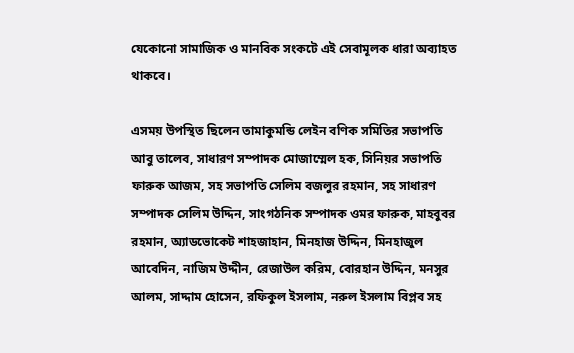যেকোনো সামাজিক ও মানবিক সংকটে এই সেবামূলক ধারা অব্যাহত থাকবে।

এসময় উপস্থিত ছিলেন তামাকুমন্ডি লেইন বণিক সমিতির সভাপতি আবু তালেব, সাধারণ সম্পাদক মোজাম্মেল হক, সিনিয়র সভাপতি ফারুক আজম, সহ সভাপতি সেলিম বজলুর রহমান, সহ সাধারণ সম্পাদক সেলিম উদ্দিন, সাংগঠনিক সম্পাদক ওমর ফারুক, মাহবুবর রহমান, অ্যাডভোকেট শাহজাহান, মিনহাজ উদ্দিন, মিনহাজুল আবেদিন, নাজিম উদ্দীন, রেজাউল করিম, বোরহান উদ্দিন, মনসুর আলম, সাদ্দাম হোসেন, রফিকুল ইসলাম, নরুল ইসলাম বিপ্লব সহ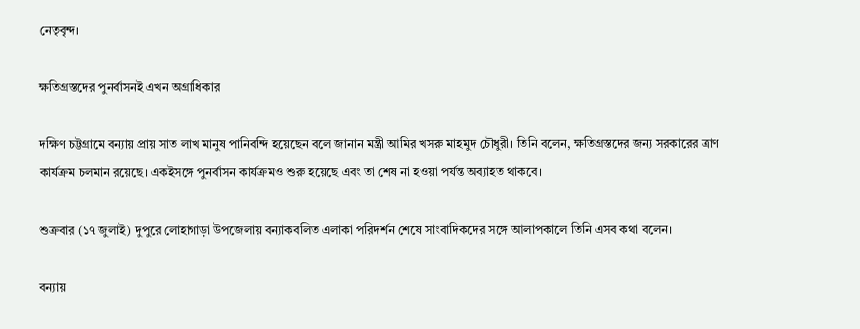নেতৃবৃন্দ।

ক্ষতিগ্রস্তদের পুনর্বাসনই এখন অগ্রাধিকার

দক্ষিণ চট্টগ্রামে বন্যায় প্রায় সাত লাখ মানুষ পানিবন্দি হয়েছেন বলে জানান মন্ত্রী আমির খসরু মাহমুদ চৌধুরী। তিনি বলেন, ক্ষতিগ্রস্তদের জন্য সরকারের ত্রাণ কার্যক্রম চলমান রয়েছে। একইসঙ্গে পুনর্বাসন কার্যক্রমও শুরু হয়েছে এবং তা শেষ না হওয়া পর্যন্ত অব্যাহত থাকবে।

শুক্রবার (১৭ জুলাই) দুপুরে লোহাগাড়া উপজেলায় বন্যাকবলিত এলাকা পরিদর্শন শেষে সাংবাদিকদের সঙ্গে আলাপকালে তিনি এসব কথা বলেন।

বন্যায়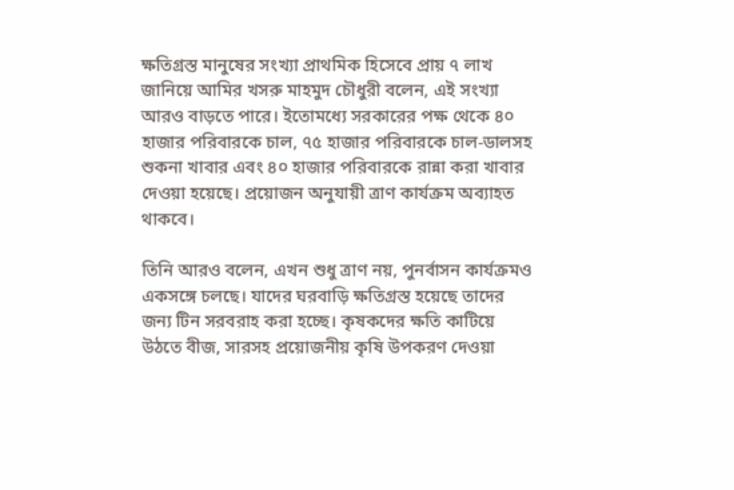ক্ষতিগ্রস্ত মানুষের সংখ্যা প্রাথমিক হিসেবে প্রায় ৭ লাখ জানিয়ে আমির খসরু মাহমুদ চৌধুরী বলেন, এই সংখ্যা আরও বাড়তে পারে। ইতোমধ্যে সরকারের পক্ষ থেকে ৪০ হাজার পরিবারকে চাল, ৭৫ হাজার পরিবারকে চাল-ডালসহ শুকনা খাবার এবং ৪০ হাজার পরিবারকে রান্না করা খাবার দেওয়া হয়েছে। প্রয়োজন অনুযায়ী ত্রাণ কার্যক্রম অব্যাহত থাকবে।

তিনি আরও বলেন, এখন শুধু ত্রাণ নয়, পুনর্বাসন কার্যক্রমও একসঙ্গে চলছে। যাদের ঘরবাড়ি ক্ষতিগ্রস্ত হয়েছে তাদের জন্য টিন সরবরাহ করা হচ্ছে। কৃষকদের ক্ষতি কাটিয়ে উঠতে বীজ, সারসহ প্রয়োজনীয় কৃষি উপকরণ দেওয়া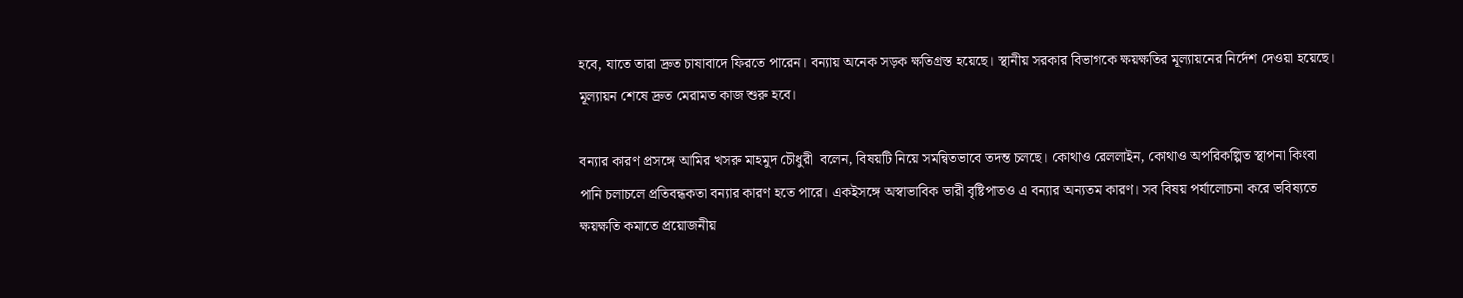হবে, যাতে তারা দ্রুত চাষাবাদে ফিরতে পারেন। বন্যায় অনেক সড়ক ক্ষতিগ্রস্ত হয়েছে। স্থানীয় সরকার বিভাগকে ক্ষয়ক্ষতির মূল্যায়নের নির্দেশ দেওয়া হয়েছে। মূল্যায়ন শেষে দ্রুত মেরামত কাজ শুরু হবে।

বন্যার কারণ প্রসঙ্গে আমির খসরু মাহমুদ চৌধুরী  বলেন, বিষয়টি নিয়ে সমন্বিতভাবে তদন্ত চলছে। কোথাও রেললাইন, কোথাও অপরিকল্পিত স্থাপনা কিংবা পানি চলাচলে প্রতিবন্ধকতা বন্যার কারণ হতে পারে। একইসঙ্গে অস্বাভাবিক ভারী বৃষ্টিপাতও এ বন্যার অন্যতম কারণ। সব বিষয় পর্যালোচনা করে ভবিষ্যতে ক্ষয়ক্ষতি কমাতে প্রয়োজনীয়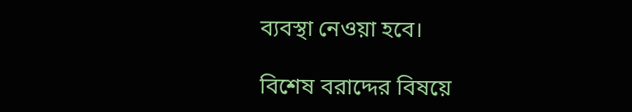ব্যবস্থা নেওয়া হবে।

বিশেষ বরাদ্দের বিষয়ে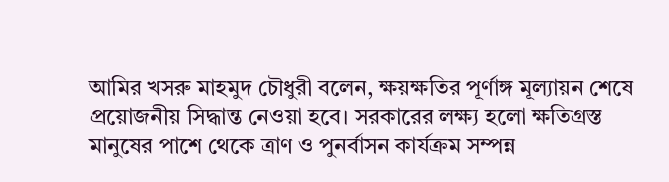আমির খসরু মাহমুদ চৌধুরী বলেন, ক্ষয়ক্ষতির পূর্ণাঙ্গ মূল্যায়ন শেষে প্রয়োজনীয় সিদ্ধান্ত নেওয়া হবে। সরকারের লক্ষ্য হলো ক্ষতিগ্রস্ত মানুষের পাশে থেকে ত্রাণ ও পুনর্বাসন কার্যক্রম সম্পন্ন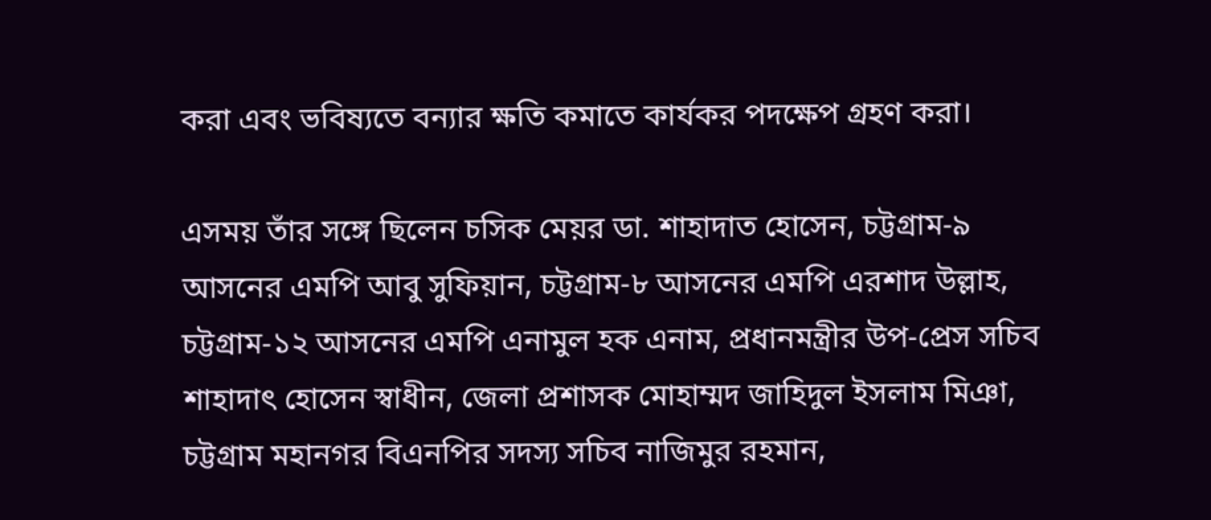করা এবং ভবিষ্যতে বন্যার ক্ষতি কমাতে কার্যকর পদক্ষেপ গ্রহণ করা।

এসময় তাঁর সঙ্গে ছিলেন চসিক মেয়র ডা. শাহাদাত হোসেন, চট্টগ্রাম-৯ আসনের এমপি আবু সুফিয়ান, চট্টগ্রাম-৮ আসনের এমপি এরশাদ উল্লাহ, চট্টগ্রাম-১২ আসনের এমপি এনামুল হক এনাম, প্রধানমন্ত্রীর উপ-প্রেস সচিব শাহাদাৎ হোসেন স্বাধীন, জেলা প্রশাসক মোহাম্মদ জাহিদুল ইসলাম মিঞা, চট্টগ্রাম মহানগর বিএনপির সদস্য সচিব নাজিমুর রহমান,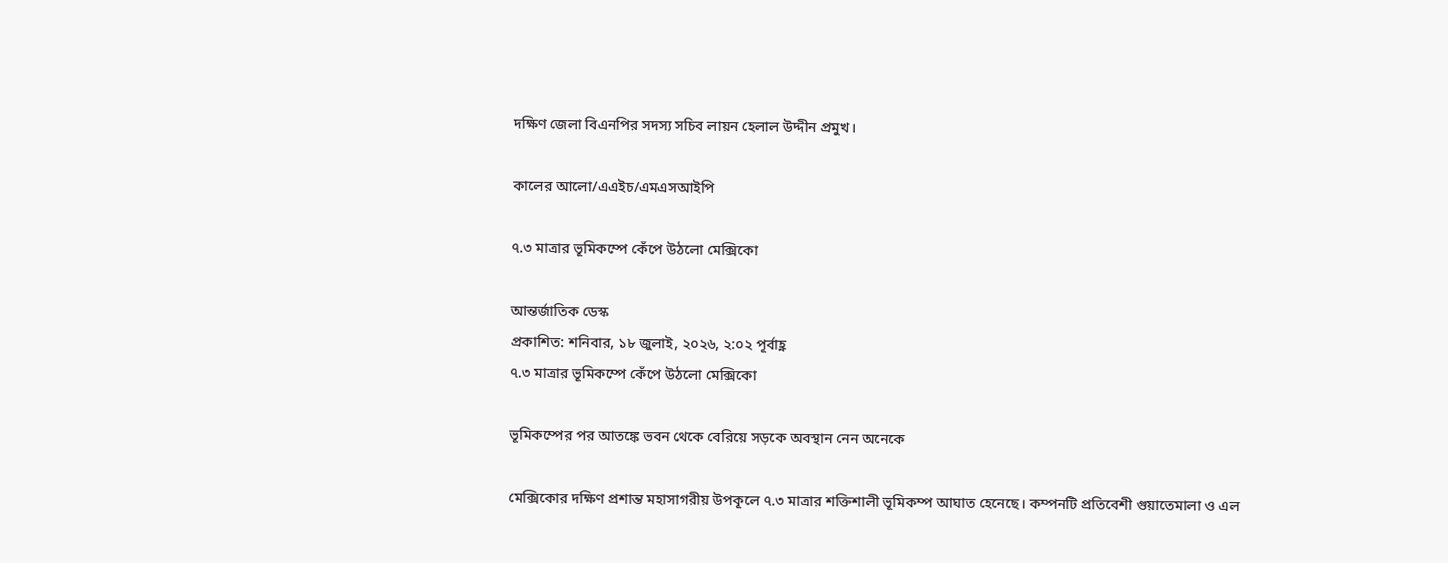দক্ষিণ জেলা বিএনপির সদস্য সচিব লায়ন হেলাল উদ্দীন প্রমুখ।

কালের আলো/এএইচ/এমএসআইপি

৭.৩ মাত্রার ভূমিকম্পে কেঁপে উঠলো মেক্সিকো

আন্তর্জাতিক ডেস্ক
প্রকাশিত: শনিবার, ১৮ জুলাই, ২০২৬, ২:০২ পূর্বাহ্ণ
৭.৩ মাত্রার ভূমিকম্পে কেঁপে উঠলো মেক্সিকো

ভূমিকম্পের পর আতঙ্কে ভবন থেকে বেরিয়ে সড়কে অবস্থান নেন অনেকে

মেক্সিকোর দক্ষিণ প্রশান্ত মহাসাগরীয় উপকূলে ৭.৩ মাত্রার শক্তিশালী ভূমিকম্প আঘাত হেনেছে। কম্পনটি প্রতিবেশী গুয়াতেমালা ও এল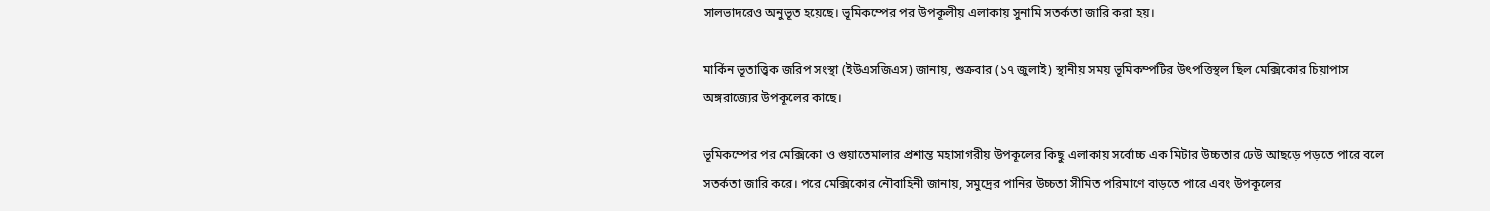সালভাদরেও অনুভূত হয়েছে। ভূমিকম্পের পর উপকূলীয় এলাকায় সুনামি সতর্কতা জারি করা হয়।

মার্কিন ভূতাত্ত্বিক জরিপ সংস্থা (ইউএসজিএস) জানায়, শুক্রবার (১৭ জুলাই) স্থানীয় সময় ভূমিকম্পটির উৎপত্তিস্থল ছিল মেক্সিকোর চিয়াপাস অঙ্গরাজ্যের উপকূলের কাছে।

ভূমিকম্পের পর মেক্সিকো ও গুয়াতেমালার প্রশান্ত মহাসাগরীয় উপকূলের কিছু এলাকায় সর্বোচ্চ এক মিটার উচ্চতার ঢেউ আছড়ে পড়তে পারে বলে সতর্কতা জারি করে। পরে মেক্সিকোর নৌবাহিনী জানায়, সমুদ্রের পানির উচ্চতা সীমিত পরিমাণে বাড়তে পারে এবং উপকূলের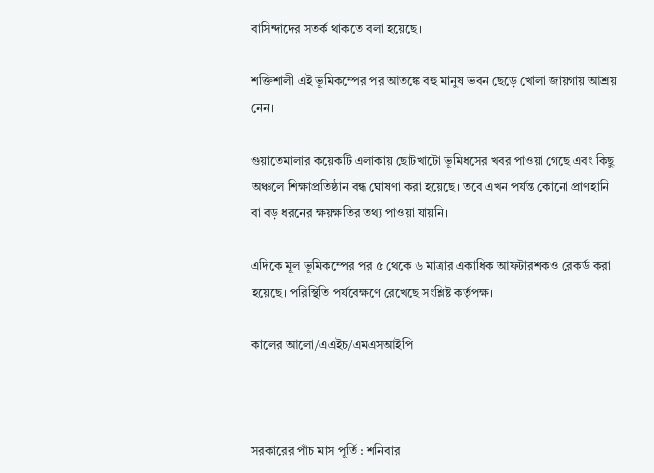বাসিন্দাদের সতর্ক থাকতে বলা হয়েছে।

শক্তিশালী এই ভূমিকম্পের পর আতঙ্কে বহু মানুষ ভবন ছেড়ে খোলা জায়গায় আশ্রয় নেন।

গুয়াতেমালার কয়েকটি এলাকায় ছোটখাটো ভূমিধসের খবর পাওয়া গেছে এবং কিছু অঞ্চলে শিক্ষাপ্রতিষ্ঠান বন্ধ ঘোষণা করা হয়েছে। তবে এখন পর্যন্ত কোনো প্রাণহানি বা বড় ধরনের ক্ষয়ক্ষতির তথ্য পাওয়া যায়নি।

এদিকে মূল ভূমিকম্পের পর ৫ থেকে ৬ মাত্রার একাধিক আফটারশকও রেকর্ড করা হয়েছে। পরিস্থিতি পর্যবেক্ষণে রেখেছে সংশ্লিষ্ট কর্তৃপক্ষ।

কালের আলো/এএইচ/এমএসআইপি



সরকারের পাঁচ মাস পূর্তি : শনিবার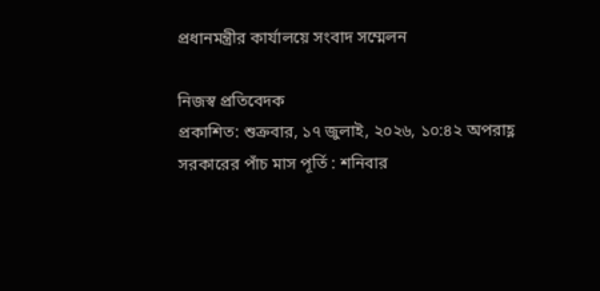প্রধানমন্ত্রীর কার্যালয়ে সংবাদ সম্মেলন

নিজস্ব প্রতিবেদক
প্রকাশিত: শুক্রবার, ১৭ জুলাই, ২০২৬, ১০:৪২ অপরাহ্ণ
সরকারের পাঁচ মাস পূর্তি : শনিবার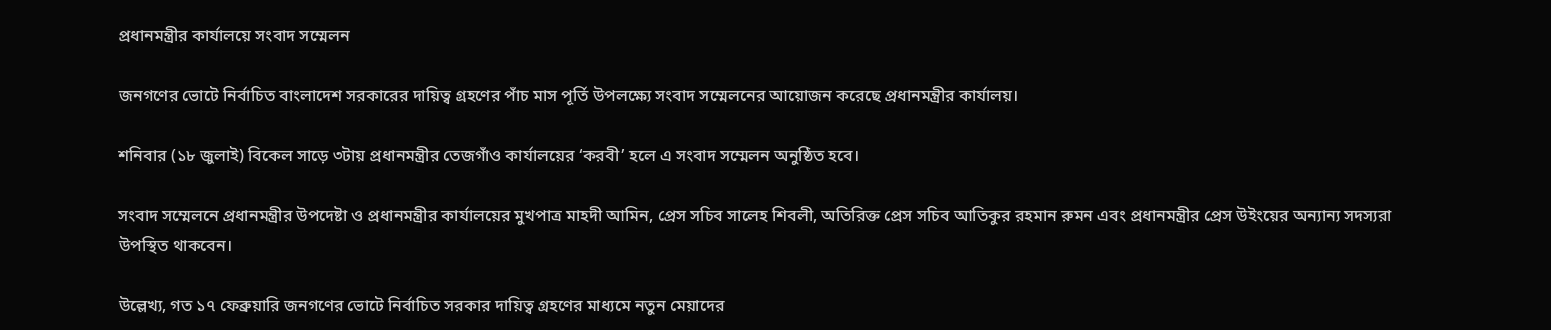প্রধানমন্ত্রীর কার্যালয়ে সংবাদ সম্মেলন

জনগণের ভোটে নির্বাচিত বাংলাদেশ সরকারের দায়িত্ব গ্রহণের পাঁচ মাস পূর্তি উপলক্ষ্যে সংবাদ সম্মেলনের আয়োজন করেছে প্রধানমন্ত্রীর কার্যালয়।

শনিবার (১৮ জুলাই) বিকেল সাড়ে ৩টায় প্রধানমন্ত্রীর তেজগাঁও কার্যালয়ের ‘করবী’ হলে এ সংবাদ সম্মেলন অনুষ্ঠিত হবে।

সংবাদ সম্মেলনে প্রধানমন্ত্রীর উপদেষ্টা ও প্রধানমন্ত্রীর কার্যালয়ের মুখপাত্র মাহদী আমিন, প্রেস সচিব সালেহ শিবলী, অতিরিক্ত প্রেস সচিব আতিকুর রহমান রুমন এবং প্রধানমন্ত্রীর প্রেস উইংয়ের অন্যান্য সদস্যরা উপস্থিত থাকবেন।

উল্লেখ্য, গত ১৭ ফেব্রুয়ারি জনগণের ভোটে নির্বাচিত সরকার দায়িত্ব গ্রহণের মাধ্যমে নতুন মেয়াদের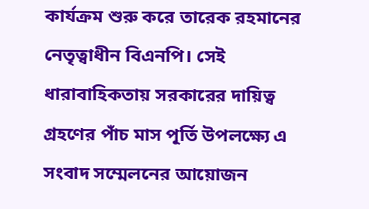কার্যক্রম শুরু করে তারেক রহমানের নেতৃত্বাধীন বিএনপি। সেই ধারাবাহিকতায় সরকারের দায়িত্ব গ্রহণের পাঁচ মাস পূর্তি উপলক্ষ্যে এ সংবাদ সম্মেলনের আয়োজন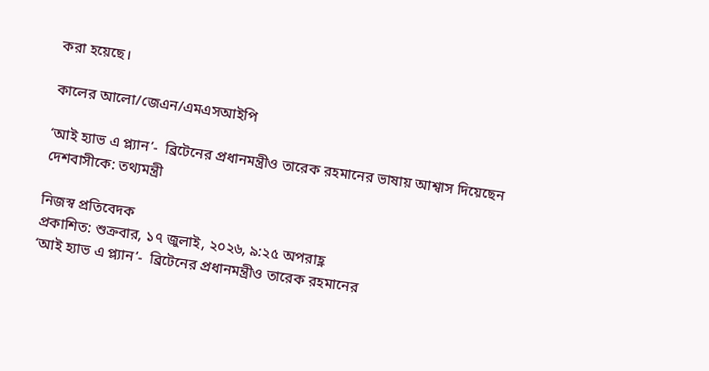করা হয়েছে।

কালের আলো/জেএন/এমএসআইপি

‘আই হ্যাভ এ প্ল্যান’-  ব্রিটেনের প্রধানমন্ত্রীও তারেক রহমানের ভাষায় আশ্বাস দিয়েছেন দেশবাসীকে: তথ্যমন্ত্রী

নিজস্ব প্রতিবেদক
প্রকাশিত: শুক্রবার, ১৭ জুলাই, ২০২৬, ৯:২৫ অপরাহ্ণ
‘আই হ্যাভ এ প্ল্যান’-  ব্রিটেনের প্রধানমন্ত্রীও তারেক রহমানের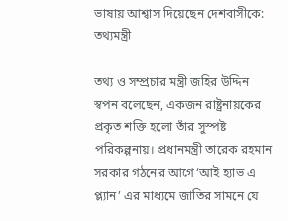ভাষায় আশ্বাস দিয়েছেন দেশবাসীকে: তথ্যমন্ত্রী

তথ্য ও সম্প্রচার মন্ত্রী জহির উদ্দিন স্বপন বলেছেন, একজন রাষ্ট্রনায়কের প্রকৃত শক্তি হলো তাঁর সুস্পষ্ট পরিকল্পনায়। প্রধানমন্ত্রী তারেক রহমান সরকার গঠনের আগে ‘আই হ্যাভ এ প্ল্যান’ এর মাধ্যমে জাতির সামনে যে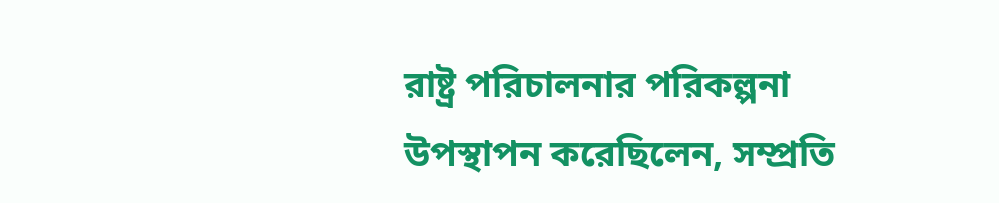রাষ্ট্র পরিচালনার পরিকল্পনা উপস্থাপন করেছিলেন, সম্প্রতি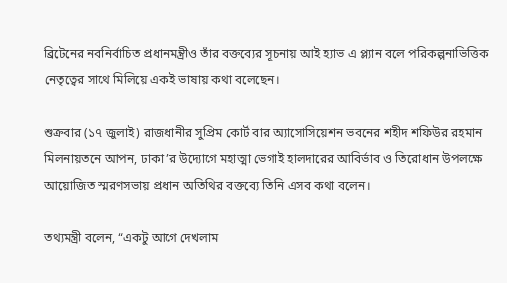ব্রিটেনের নবনির্বাচিত প্রধানমন্ত্রীও তাঁর বক্তব্যের সূচনায় আই হ্যাভ এ প্ল্যান বলে পরিকল্পনাভিত্তিক নেতৃত্বের সাথে মিলিয়ে একই ভাষায় কথা বলেছেন।

শুক্রবার (১৭ জুলাই) রাজধানীর সুপ্রিম কোর্ট বার অ্যাসোসিয়েশন ভবনের শহীদ শফিউর রহমান মিলনায়তনে আপন, ঢাকা’র উদ্যোগে মহাত্মা ভেগাই হালদারের আবির্ভাব ও তিরোধান উপলক্ষে আয়োজিত স্মরণসভায় প্রধান অতিথির বক্তব্যে তিনি এসব কথা বলেন।

তথ্যমন্ত্রী বলেন, “একটু আগে দেখলাম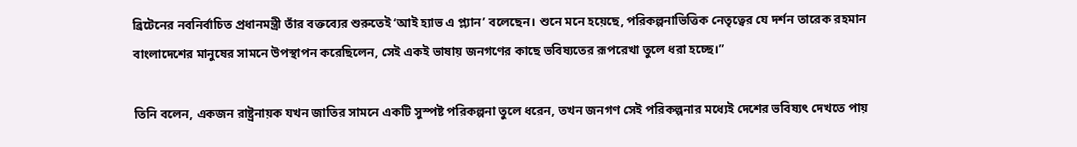ব্রিটেনের নবনির্বাচিত প্রধানমন্ত্রী তাঁর বক্তব্যের শুরুতেই ‘আই হ্যাভ এ প্ল্যান’ বলেছেন। শুনে মনে হয়েছে, পরিকল্পনাভিত্তিক নেতৃত্বের যে দর্শন তারেক রহমান বাংলাদেশের মানুষের সামনে উপস্থাপন করেছিলেন, সেই একই ভাষায় জনগণের কাছে ভবিষ্যতের রূপরেখা তুলে ধরা হচ্ছে।”

তিনি বলেন, একজন রাষ্ট্রনায়ক যখন জাতির সামনে একটি সুস্পষ্ট পরিকল্পনা তুলে ধরেন, তখন জনগণ সেই পরিকল্পনার মধ্যেই দেশের ভবিষ্যৎ দেখতে পায়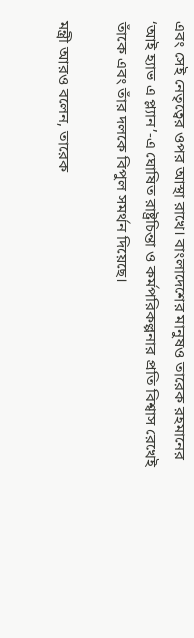এবং সেই নেতৃত্বের ওপর আস্থা রাখে। বাংলাদেশের মানুষও তারেক রহমানের ‘আই হ্যাভ এ প্ল্যান’-এ ঘোষিত রাষ্ট্রচিন্তা ও কর্মপরিকল্পনার প্রতি বিশ্বাস রেখেই তাঁকে এবং তাঁর দলকে বিপুল সমর্থন দিয়েছে।

মন্ত্রী আরও বলেন, তারেক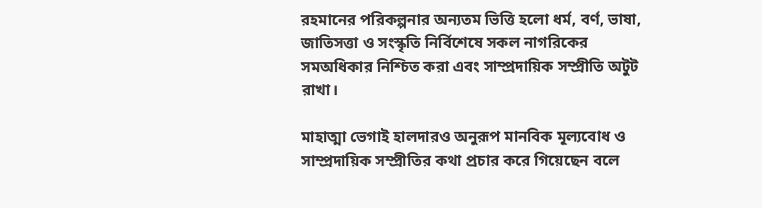রহমানের পরিকল্পনার অন্যতম ভিত্তি হলো ধর্ম, বর্ণ, ভাষা, জাতিসত্তা ও সংস্কৃতি নির্বিশেষে সকল নাগরিকের সমঅধিকার নিশ্চিত করা এবং সাম্প্রদায়িক সম্প্রীতি অটুট রাখা।

মাহাত্মা ভেগাই হালদারও অনুরূপ মানবিক মূল্যবোধ ও সাম্প্রদায়িক সম্প্রীতির কথা প্রচার করে গিয়েছেন বলে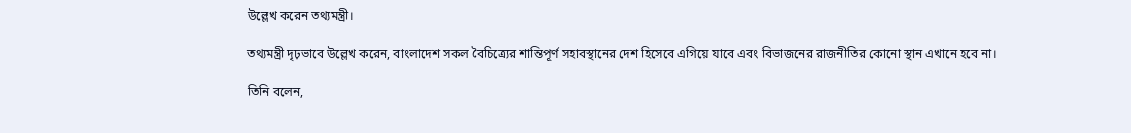উল্লেখ করেন তথ্যমন্ত্রী।

তথ্যমন্ত্রী দৃঢ়ভাবে উল্লেখ করেন, বাংলাদেশ সকল বৈচিত্র্যের শান্তিপূর্ণ সহাবস্থানের দেশ হিসেবে এগিয়ে যাবে এবং বিভাজনের রাজনীতির কোনো স্থান এখানে হবে না।

তিনি বলেন,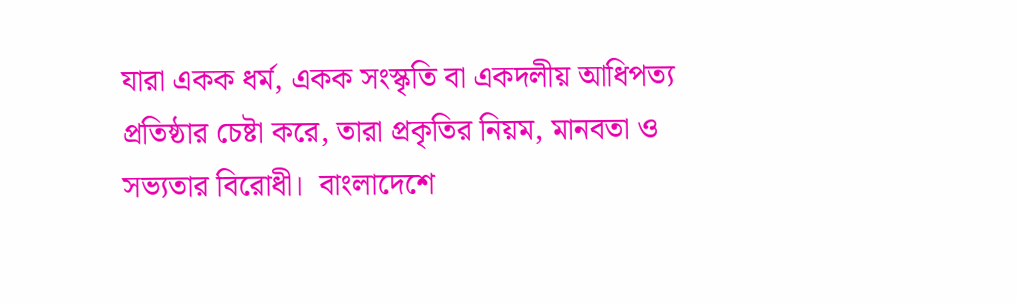যারা একক ধর্ম, একক সংস্কৃতি বা একদলীয় আধিপত্য প্রতিষ্ঠার চেষ্টা করে, তারা প্রকৃতির নিয়ম, মানবতা ও সভ্যতার বিরোধী।  বাংলাদেশে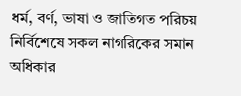ধর্ম, বর্ণ, ভাষা ও জাতিগত পরিচয় নির্বিশেষে সকল নাগরিকের সমান অধিকার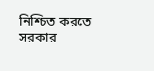নিশ্চিত করতে সরকার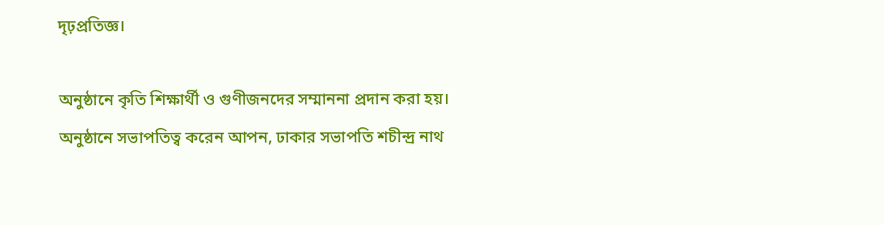দৃঢ়প্রতিজ্ঞ।

অনুষ্ঠানে কৃতি শিক্ষার্থী ও গুণীজনদের সম্মাননা প্রদান করা হয়। অনুষ্ঠানে সভাপতিত্ব করেন আপন, ঢাকার সভাপতি শচীন্দ্র নাথ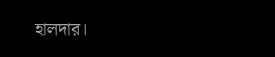হালদার।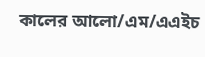কালের আলো/এম/এএইচ